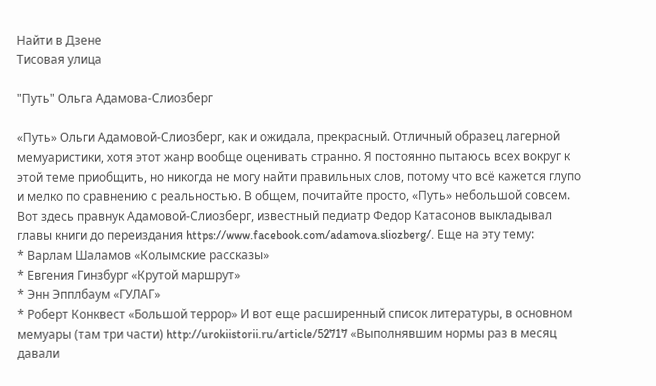Найти в Дзене
Тисовая улица

"Путь" Ольга Адамова-Слиозберг

«Путь» Ольги Адамовой-Слиозберг, как и ожидала, прекрасный. Отличный образец лагерной мемуаристики, хотя этот жанр вообще оценивать странно. Я постоянно пытаюсь всех вокруг к этой теме приобщить, но никогда не могу найти правильных слов, потому что всё кажется глупо и мелко по сравнению с реальностью. В общем, почитайте просто, «Путь» небольшой совсем. Вот здесь правнук Адамовой-Слиозберг, известный педиатр Федор Катасонов выкладывал главы книги до переиздания https://www.facebook.com/adamova.sliozberg/. Еще на эту тему:
* Варлам Шаламов «Колымские рассказы»
* Евгения Гинзбург «Крутой маршрут»
* Энн Эпплбаум «ГУЛАГ»
* Роберт Конквест «Большой террор» И вот еще расширенный список литературы, в основном мемуары (там три части) http://urokiistorii.ru/article/52717 «Выполнявшим нормы раз в месяц давали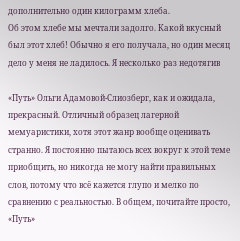дополнительно один килограмм хлеба.
Об этом хлебе мы мечтали задолго. Какой вкусный был этот хлеб! Обычно я его получала, но один месяц дело у меня не ладилось. Я несколько раз недотягив

«Путь» Ольги Адамовой-Слиозберг, как и ожидала, прекрасный. Отличный образец лагерной мемуаристики, хотя этот жанр вообще оценивать странно. Я постоянно пытаюсь всех вокруг к этой теме приобщить, но никогда не могу найти правильных слов, потому что всё кажется глупо и мелко по сравнению с реальностью. В общем, почитайте просто, «Путь»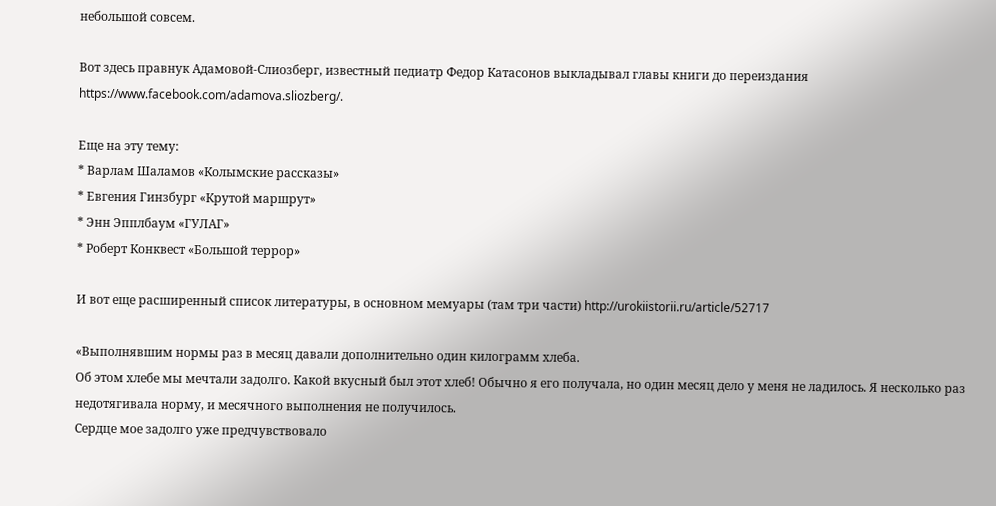небольшой совсем.

Вот здесь правнук Адамовой-Слиозберг, известный педиатр Федор Катасонов выкладывал главы книги до переиздания https://www.facebook.com/adamova.sliozberg/.

Еще на эту тему:
* Варлам Шаламов «Колымские рассказы»
* Евгения Гинзбург «Крутой маршрут»
* Энн Эпплбаум «ГУЛАГ»
* Роберт Конквест «Большой террор»

И вот еще расширенный список литературы, в основном мемуары (там три части) http://urokiistorii.ru/article/52717

«Выполнявшим нормы раз в месяц давали дополнительно один килограмм хлеба.
Об этом хлебе мы мечтали задолго. Какой вкусный был этот хлеб! Обычно я его получала, но один месяц дело у меня не ладилось. Я несколько раз недотягивала норму, и месячного выполнения не получилось.
Сердце мое задолго уже предчувствовало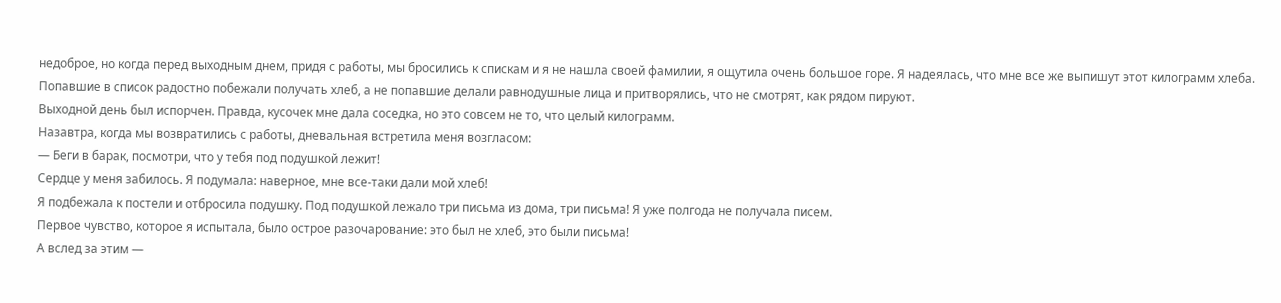недоброе, но когда перед выходным днем, придя с работы, мы бросились к спискам и я не нашла своей фамилии, я ощутила очень большое горе. Я надеялась, что мне все же выпишут этот килограмм хлеба.
Попавшие в список радостно побежали получать хлеб, а не попавшие делали равнодушные лица и притворялись, что не смотрят, как рядом пируют.
Выходной день был испорчен. Правда, кусочек мне дала соседка, но это совсем не то, что целый килограмм.
Назавтра, когда мы возвратились с работы, дневальная встретила меня возгласом:
— Беги в барак, посмотри, что у тебя под подушкой лежит!
Сердце у меня забилось. Я подумала: наверное, мне все-таки дали мой хлеб!
Я подбежала к постели и отбросила подушку. Под подушкой лежало три письма из дома, три письма! Я уже полгода не получала писем.
Первое чувство, которое я испытала, было острое разочарование: это был не хлеб, это были письма!
А вслед за этим —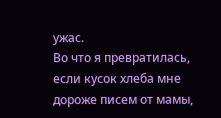ужас.
Во что я превратилась, если кусок хлеба мне дороже писем от мамы,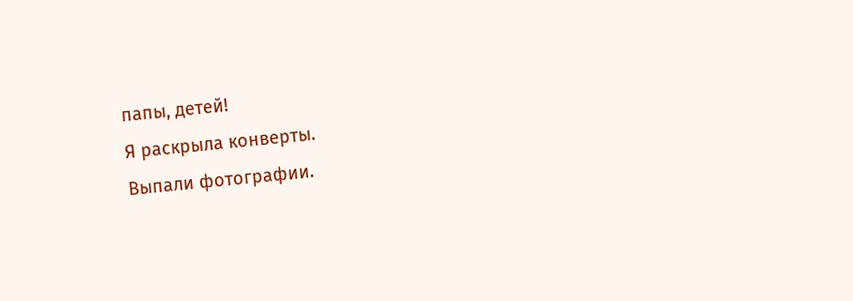папы, детей!
Я раскрыла конверты.
Выпали фотографии.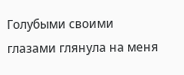Голубыми своими глазами глянула на меня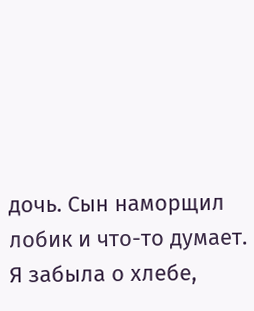дочь. Сын наморщил лобик и что-то думает.
Я забыла о хлебе,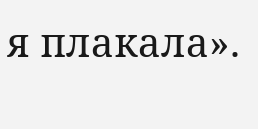я плакала».